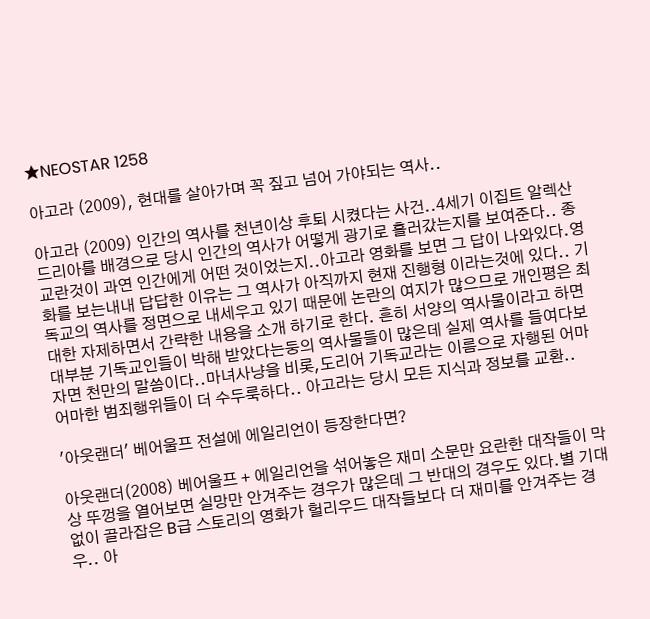★NEOSTAR 1258

아고라 (2009), 현대를 살아가며 꼭 짚고 넘어 가야되는 역사..

아고라 (2009) 인간의 역사를 천년이상 후퇴 시켰다는 사건..4세기 이집트 알렉산드리아를 배경으로 당시 인간의 역사가 어떻게 광기로 흘러갔는지를 보여준다.. 종교란것이 과연 인간에게 어떤 것이었는지..아고라 영화를 보면 그 답이 나와있다.영화를 보는내내 답답한 이유는 그 역사가 아직까지 현재 진행형 이라는것에 있다.. 기독교의 역사를 정면으로 내세우고 있기 때문에 논란의 여지가 많으므로 개인평은 최대한 자제하면서 간략한 내용을 소개 하기로 한다. 흔히 서양의 역사물이라고 하면 대부분 기독교인들이 박해 받았다는둥의 역사물들이 많은데 실제 역사를 들여다보자면 천만의 말씀이다..마녀사냥을 비롯,도리어 기독교라는 이름으로 자행된 어마어마한 범죄행위들이 더 수두룩하다.. 아고라는 당시 모든 지식과 정보를 교환..

'아웃랜더' 베어울프 전설에 에일리언이 등장한다면?

아웃랜더(2008) 베어울프 + 에일리언을 섞어놓은 재미 소문만 요란한 대작들이 막상 뚜껑을 열어보면 실망만 안겨주는 경우가 많은데 그 반대의 경우도 있다.별 기대없이 골라잡은 B급 스토리의 영화가 헐리우드 대작들보다 더 재미를 안겨주는 경우.. 아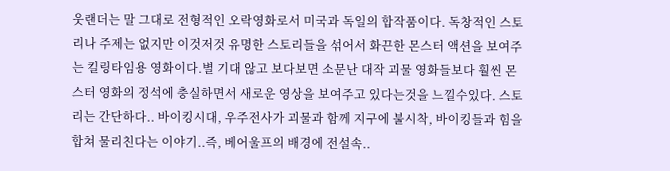웃랜더는 말 그대로 전형적인 오락영화로서 미국과 독일의 합작품이다. 독창적인 스토리나 주제는 없지만 이것저것 유명한 스토리들을 섞어서 화끈한 몬스터 액션을 보여주는 킬링타임용 영화이다.별 기대 않고 보다보면 소문난 대작 괴물 영화들보다 훨씬 몬스터 영화의 정석에 충실하면서 새로운 영상을 보여주고 있다는것을 느낄수있다. 스토리는 간단하다.. 바이킹시대, 우주전사가 괴물과 함께 지구에 불시착, 바이킹들과 힘을 합쳐 물리친다는 이야기..즉, 베어울프의 배경에 전설속..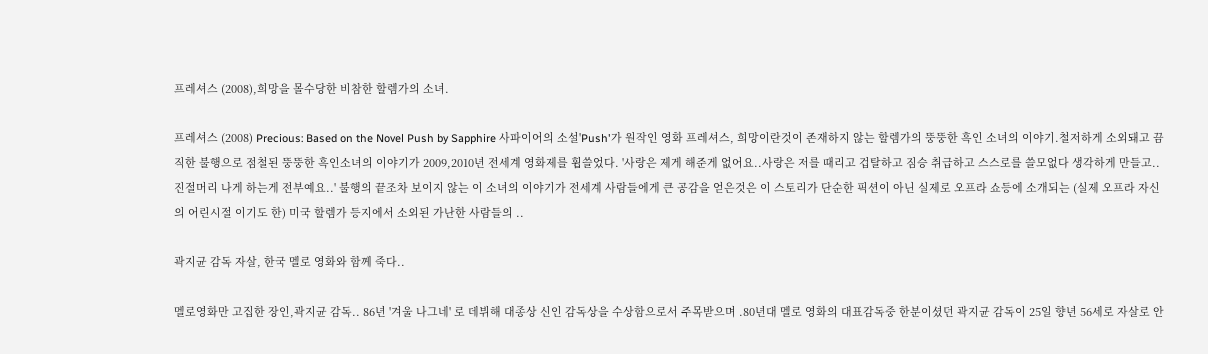프레셔스 (2008),희망을 몰수당한 비참한 할렘가의 소녀.

프레셔스 (2008) Precious: Based on the Novel Push by Sapphire 사파이어의 소설'Push'가 원작인 영화 프레셔스, 희망이란것이 존재하지 않는 할렘가의 뚱뚱한 흑인 소녀의 이야기.철저하게 소외돼고 끔직한 불행으로 점철된 뚱뚱한 흑인소녀의 이야기가 2009,2010년 전세계 영화제를 휩쓸었다. '사랑은 제게 해준게 없어요..사랑은 저를 때리고 겁탈하고 짐승 취급하고 스스로를 쓸모없다 생각하게 만들고..진절머리 나게 하는게 전부예요..' 불행의 끝조차 보이지 않는 이 소녀의 이야기가 전세계 사람들에게 큰 공감을 얻은것은 이 스토리가 단순한 픽션이 아닌 실제로 오프라 쇼등에 소개되는 (실제 오프라 자신의 어린시절 이기도 한) 미국 할렘가 등지에서 소외된 가난한 사람들의 ..

곽지균 감독 자살, 한국 멜로 영화와 함께 죽다..

멜로영화만 고집한 장인,곽지균 감독.. 86년 '겨울 나그네' 로 데뷔해 대종상 신인 감독상을 수상함으로서 주목받으며 .80년대 멜로 영화의 대표감독중 한분이셨던 곽지균 감독이 25일 향년 56세로 자살로 안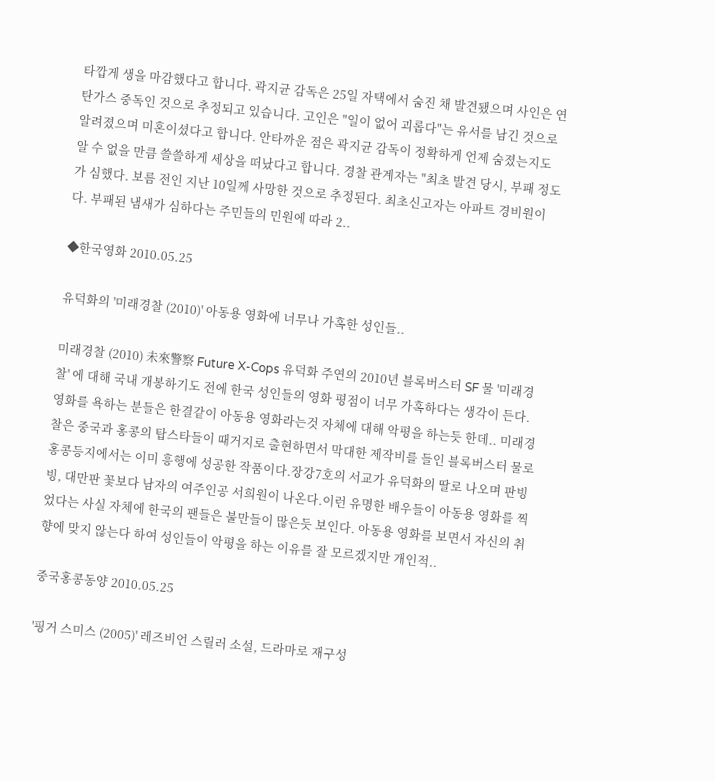타깝게 생을 마감했다고 합니다. 곽지균 감독은 25일 자택에서 숨진 채 발견됐으며 사인은 연탄가스 중독인 것으로 추정되고 있습니다. 고인은 "일이 없어 괴롭다"는 유서를 남긴 것으로 알려졌으며 미혼이셨다고 합니다. 안타까운 점은 곽지균 감독이 정확하게 언제 숨졌는지도 알 수 없을 만큼 쓸쓸하게 세상을 떠났다고 합니다. 경찰 관계자는 "최초 발견 당시, 부패 정도가 심했다. 보름 전인 지난 10일께 사망한 것으로 추정된다. 최초신고자는 아파트 경비원이다. 부패된 냄새가 심하다는 주민들의 민원에 따라 2..

◆한국영화 2010.05.25

유덕화의 '미래경찰 (2010)' 아동용 영화에 너무나 가혹한 성인들..

미래경찰 (2010) 未來警察 Future X-Cops 유덕화 주연의 2010년 블록버스터 SF 물 '미래경찰' 에 대해 국내 개봉하기도 전에 한국 성인들의 영화 평점이 너무 가혹하다는 생각이 든다.영화를 욕하는 분들은 한결같이 아동용 영화라는것 자체에 대해 악평을 하는듯 한데.. 미래경찰은 중국과 홍콩의 탑스타들이 때거지로 출현하면서 막대한 제작비를 들인 블록버스터 물로 홍콩등지에서는 이미 흥행에 성공한 작품이다.장강7호의 서교가 유덕화의 딸로 나오며 판빙빙, 대만판 꽃보다 남자의 여주인공 서희원이 나온다.이런 유명한 배우들이 아동용 영화를 찍었다는 사실 자체에 한국의 팬들은 불만들이 많은듯 보인다. 아동용 영화를 보면서 자신의 취향에 맞지 않는다 하여 성인들이 악평을 하는 이유를 잘 모르겠지만 개인적..

중국홍콩동양 2010.05.25

'핑거 스미스 (2005)' 레즈비언 스릴러 소설, 드라마로 재구성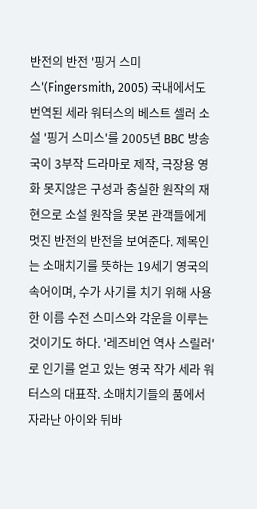반전의 반전 '핑거 스미스'(Fingersmith, 2005) 국내에서도 번역된 세라 워터스의 베스트 셀러 소설 '핑거 스미스'를 2005년 BBC 방송국이 3부작 드라마로 제작, 극장용 영화 못지않은 구성과 충실한 원작의 재현으로 소설 원작을 못본 관객들에게 멋진 반전의 반전을 보여준다. 제목인 는 소매치기를 뜻하는 19세기 영국의 속어이며, 수가 사기를 치기 위해 사용한 이름 수전 스미스와 각운을 이루는 것이기도 하다. '레즈비언 역사 스릴러'로 인기를 얻고 있는 영국 작가 세라 워터스의 대표작. 소매치기들의 품에서 자라난 아이와 뒤바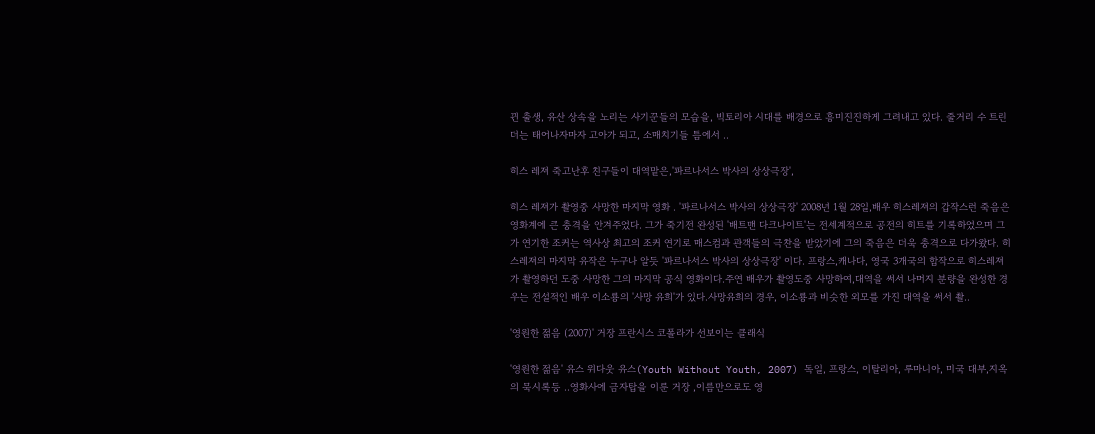뀐 출생, 유산 상속을 노리는 사기꾼들의 모습을, 빅토리아 시대를 배경으로 흥미진진하게 그려내고 있다. 줄거리 수 트린더는 태어나자마자 고아가 되고, 소매치기들 틈에서 ..

히스 레져 죽고난후 친구들이 대역맡은,'파르나서스 박사의 상상극장',

히스 레져가 촬영중 사망한 마지막 영화 . '파르나서스 박사의 상상극장' 2008년 1월 28일,배우 히스레져의 갑작스런 죽음은 영화계에 큰 충격을 안겨주었다. 그가 죽기전 완성된 '배트맨 다크나이트'는 전세계적으로 공전의 히트를 기록하었으며 그가 연기한 조커는 역사상 최고의 조커 연기로 매스컴과 관객들의 극찬을 받았기에 그의 죽음은 더욱 충격으로 다가왔다. 히스레져의 마지막 유작은 누구나 알듯 '파르나서스 박사의 상상극장' 이다. 프랑스,캐나다, 영국 3개국의 합작으로 히스레져가 촬영하던 도중 사망한 그의 마지막 공식 영화이다.주연 배우가 촬영도중 사망하여,대역을 써서 나머지 분량을 완성한 경우는 전설적인 배우 이소룡의 '사망 유희'가 있다.사망유희의 경우, 이소룡과 비슷한 외모를 가진 대역을 써서 촬..

'영원한 젊음 (2007)' 거장 프란시스 코폴라가 선보이는 클래식

'영원한 젊음' 유스 위다웃 유스(Youth Without Youth, 2007) 독일, 프랑스, 이탈리아, 루마니아, 미국 대부,지옥의 묵시록등 ..영화사에 금자탑을 이룬 거장 ,이름만으로도 영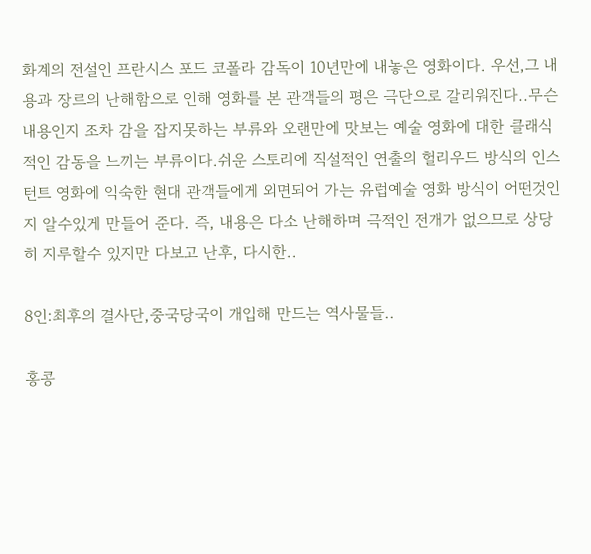화계의 전설인 프란시스 포드 코폴라 감독이 10년만에 내놓은 영화이다. 우선,그 내용과 장르의 난해함으로 인해 영화를 본 관객들의 평은 극단으로 갈리워진다..무슨 내용인지 조차 감을 잡지못하는 부류와 오랜만에 맛보는 예술 영화에 대한 클래식적인 감동을 느끼는 부류이다.쉬운 스토리에 직설적인 연출의 헐리우드 방식의 인스턴트 영화에 익숙한 현대 관객들에게 외면되어 가는 유럽예술 영화 방식이 어떤것인지 알수있게 만들어 준다. 즉, 내용은 다소 난해하며 극적인 전개가 없으므로 상당히 지루할수 있지만 다보고 난후, 다시한..

8인:최후의 결사단,중국당국이 개입해 만드는 역사물들..

홍콩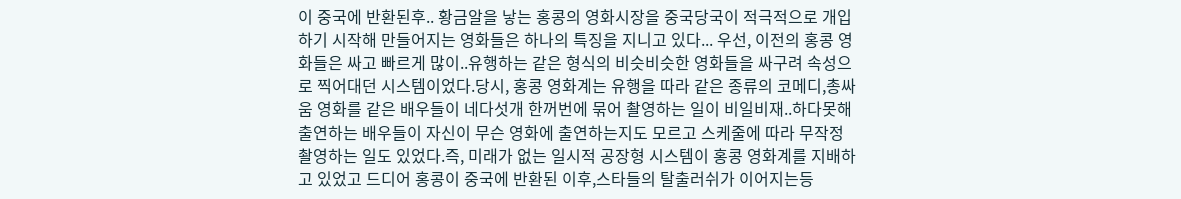이 중국에 반환된후.. 황금알을 낳는 홍콩의 영화시장을 중국당국이 적극적으로 개입하기 시작해 만들어지는 영화들은 하나의 특징을 지니고 있다... 우선, 이전의 홍콩 영화들은 싸고 빠르게 많이..유행하는 같은 형식의 비슷비슷한 영화들을 싸구려 속성으로 찍어대던 시스템이었다.당시, 홍콩 영화계는 유행을 따라 같은 종류의 코메디,총싸움 영화를 같은 배우들이 네다섯개 한꺼번에 묶어 촬영하는 일이 비일비재..하다못해 출연하는 배우들이 자신이 무슨 영화에 출연하는지도 모르고 스케줄에 따라 무작정 촬영하는 일도 있었다.즉, 미래가 없는 일시적 공장형 시스템이 홍콩 영화계를 지배하고 있었고 드디어 홍콩이 중국에 반환된 이후,스타들의 탈출러쉬가 이어지는등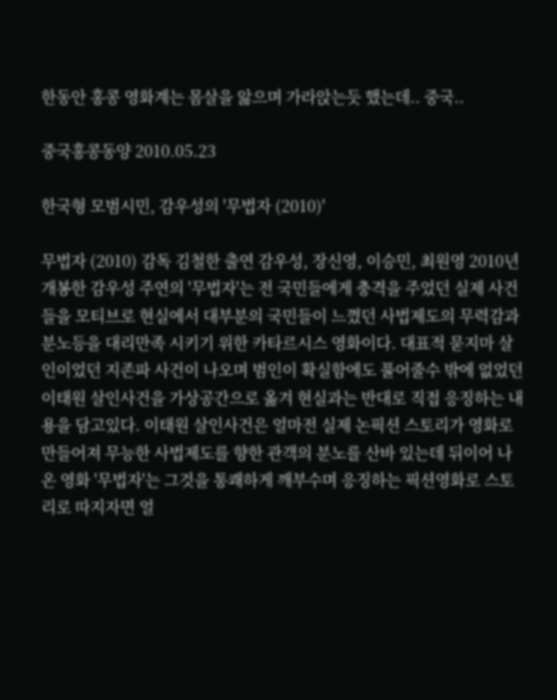한동안 홍콩 영화계는 몸살을 앓으며 가라앉는듯 했는데.. 중국..

중국홍콩동양 2010.05.23

한국형 모범시민, 감우성의 '무법자 (2010)'

무법자 (2010) 감독 김철한 출연 감우성, 장신영, 이승민, 최원영 2010년 개봉한 감우성 주연의 '무법자'는 전 국민들에게 충격을 주었던 실제 사건들을 모티브로 현실에서 대부분의 국민들이 느꼈던 사법제도의 무력감과 분노등을 대리만족 시키기 위한 카타르시스 영화이다. 대표적 묻지마 살인이었던 지존파 사건이 나오며 범인이 확실함에도 풀어줄수 밖에 없었던 이태원 살인사건을 가상공간으로 옮겨 현실과는 반대로 직접 응징하는 내용을 담고있다. 이태원 살인사건은 얼마전 실제 논픽션 스토리가 영화로 만들어져 무능한 사법제도를 향한 관객의 분노를 산바 있는데 뒤이어 나온 영화 '무법자'는 그것을 통쾌하게 깨부수며 응징하는 픽션영화로 스토리로 따지자면 얼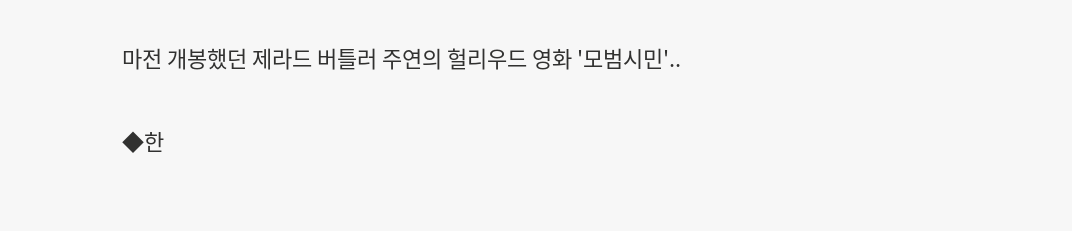마전 개봉했던 제라드 버틀러 주연의 헐리우드 영화 '모범시민'..

◆한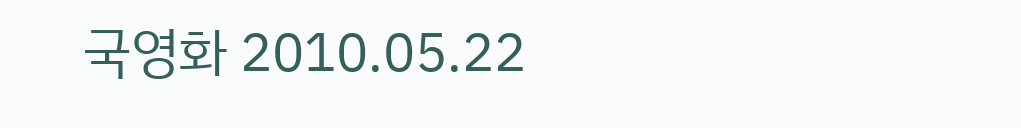국영화 2010.05.22